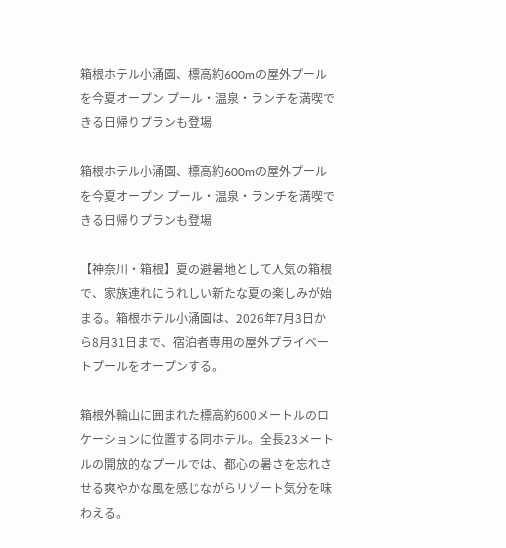箱根ホテル小涌園、標高約600mの屋外プールを今夏オープン プール・温泉・ランチを満喫できる日帰りプランも登場

箱根ホテル小涌園、標高約600mの屋外プールを今夏オープン プール・温泉・ランチを満喫できる日帰りプランも登場

【神奈川・箱根】夏の避暑地として人気の箱根で、家族連れにうれしい新たな夏の楽しみが始まる。箱根ホテル小涌園は、2026年7月3日から8月31日まで、宿泊者専用の屋外プライベートプールをオープンする。

箱根外輪山に囲まれた標高約600メートルのロケーションに位置する同ホテル。全長23メートルの開放的なプールでは、都心の暑さを忘れさせる爽やかな風を感じながらリゾート気分を味わえる。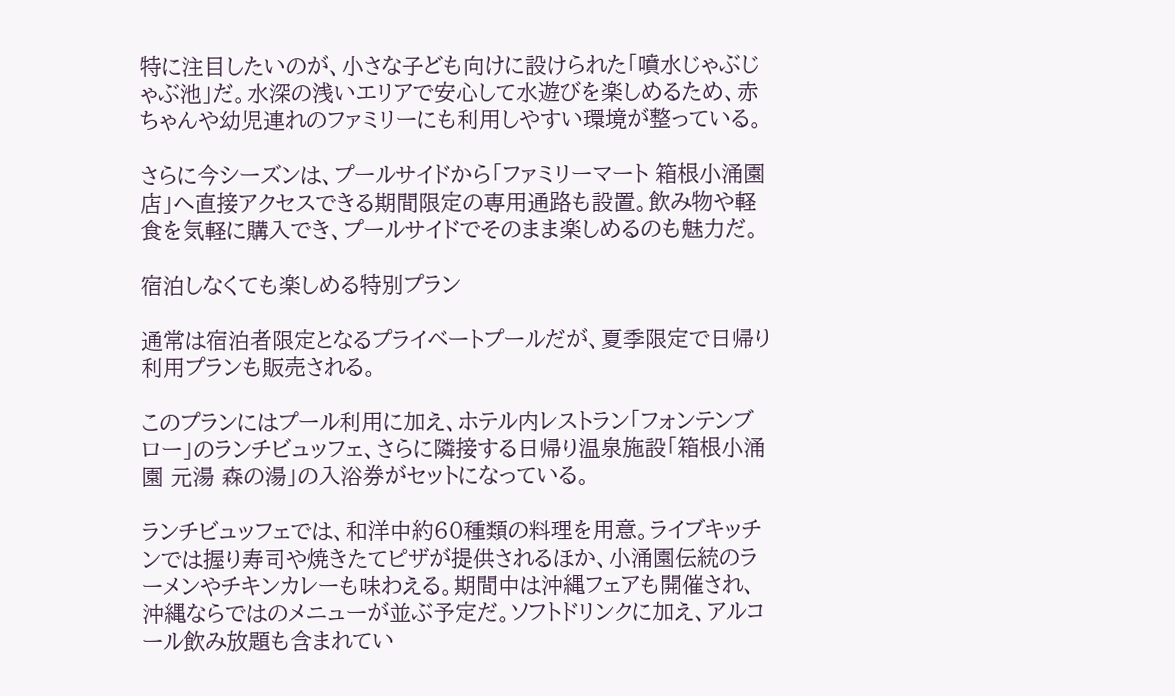特に注目したいのが、小さな子ども向けに設けられた「噴水じゃぶじゃぶ池」だ。水深の浅いエリアで安心して水遊びを楽しめるため、赤ちゃんや幼児連れのファミリーにも利用しやすい環境が整っている。

さらに今シーズンは、プールサイドから「ファミリーマート 箱根小涌園店」へ直接アクセスできる期間限定の専用通路も設置。飲み物や軽食を気軽に購入でき、プールサイドでそのまま楽しめるのも魅力だ。

宿泊しなくても楽しめる特別プラン

通常は宿泊者限定となるプライベートプールだが、夏季限定で日帰り利用プランも販売される。

このプランにはプール利用に加え、ホテル内レストラン「フォンテンブロー」のランチビュッフェ、さらに隣接する日帰り温泉施設「箱根小涌園 元湯 森の湯」の入浴券がセットになっている。

ランチビュッフェでは、和洋中約60種類の料理を用意。ライブキッチンでは握り寿司や焼きたてピザが提供されるほか、小涌園伝統のラーメンやチキンカレーも味わえる。期間中は沖縄フェアも開催され、沖縄ならではのメニューが並ぶ予定だ。ソフトドリンクに加え、アルコール飲み放題も含まれてい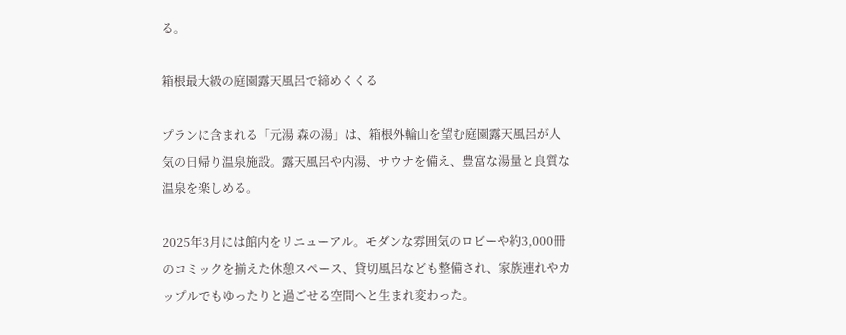る。

箱根最大級の庭園露天風呂で締めくくる

プランに含まれる「元湯 森の湯」は、箱根外輪山を望む庭園露天風呂が人気の日帰り温泉施設。露天風呂や内湯、サウナを備え、豊富な湯量と良質な温泉を楽しめる。

2025年3月には館内をリニューアル。モダンな雰囲気のロビーや約3,000冊のコミックを揃えた休憩スペース、貸切風呂なども整備され、家族連れやカップルでもゆったりと過ごせる空間へと生まれ変わった。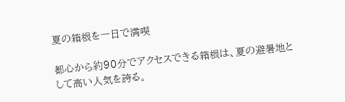夏の箱根を一日で満喫

都心から約90分でアクセスできる箱根は、夏の避暑地として高い人気を誇る。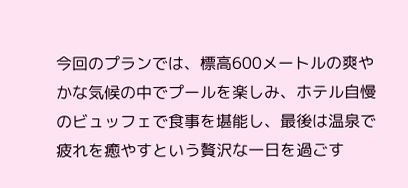今回のプランでは、標高600メートルの爽やかな気候の中でプールを楽しみ、ホテル自慢のビュッフェで食事を堪能し、最後は温泉で疲れを癒やすという贅沢な一日を過ごす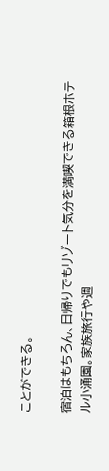ことができる。

宿泊はもちろん、日帰りでもリゾート気分を満喫できる箱根ホテル小涌園。家族旅行や週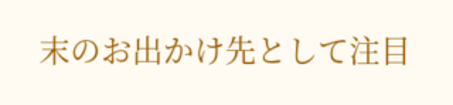末のお出かけ先として注目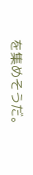を集めそうだ。